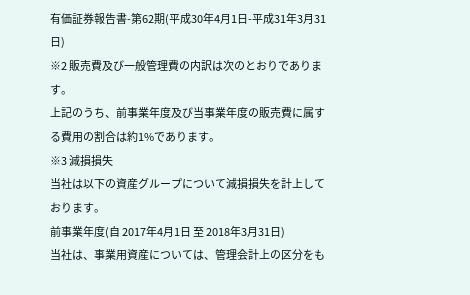有価証券報告書-第62期(平成30年4月1日-平成31年3月31日)
※2 販売費及び一般管理費の内訳は次のとおりであります。
上記のうち、前事業年度及び当事業年度の販売費に属する費用の割合は約1%であります。
※3 減損損失
当社は以下の資産グループについて減損損失を計上しております。
前事業年度(自 2017年4月1日 至 2018年3月31日)
当社は、事業用資産については、管理会計上の区分をも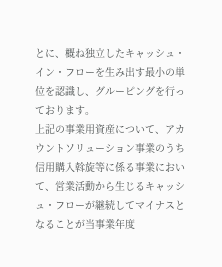とに、概ね独立したキャッシュ・イン・フローを生み出す最小の単位を認識し、グルーピングを行っております。
上記の事業用資産について、アカウントソリューション事業のうち信用購入斡旋等に係る事業において、営業活動から生じるキャッシュ・フローが継続してマイナスとなることが当事業年度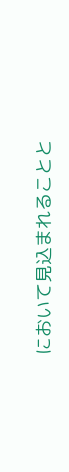において見込まれることと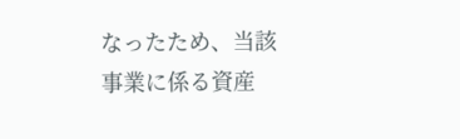なったため、当該事業に係る資産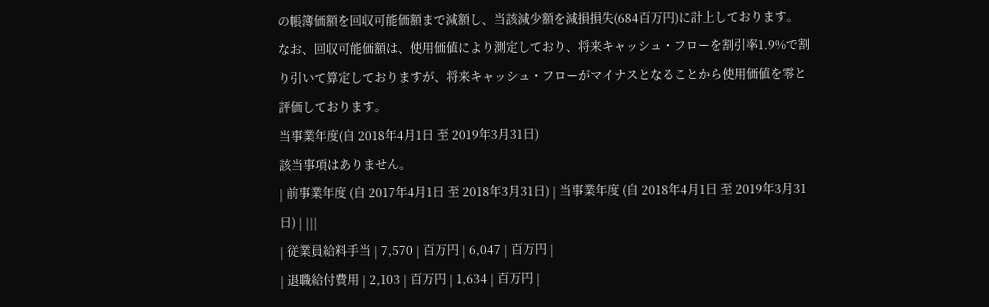の帳簿価額を回収可能価額まで減額し、当該減少額を減損損失(684百万円)に計上しております。
なお、回収可能価額は、使用価値により測定しており、将来キャッシュ・フローを割引率1.9%で割り引いて算定しておりますが、将来キャッシュ・フローがマイナスとなることから使用価値を零と評価しております。
当事業年度(自 2018年4月1日 至 2019年3月31日)
該当事項はありません。
| 前事業年度 (自 2017年4月1日 至 2018年3月31日) | 当事業年度 (自 2018年4月1日 至 2019年3月31日) | |||
| 従業員給料手当 | 7,570 | 百万円 | 6,047 | 百万円 |
| 退職給付費用 | 2,103 | 百万円 | 1,634 | 百万円 |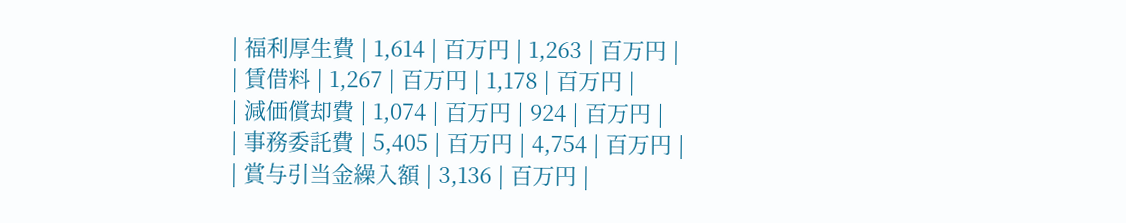| 福利厚生費 | 1,614 | 百万円 | 1,263 | 百万円 |
| 賃借料 | 1,267 | 百万円 | 1,178 | 百万円 |
| 減価償却費 | 1,074 | 百万円 | 924 | 百万円 |
| 事務委託費 | 5,405 | 百万円 | 4,754 | 百万円 |
| 賞与引当金繰入額 | 3,136 | 百万円 |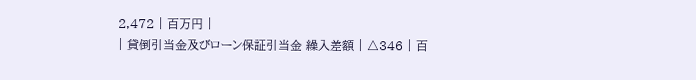2,472 | 百万円 |
| 貸倒引当金及びローン保証引当金 繰入差額 | △346 | 百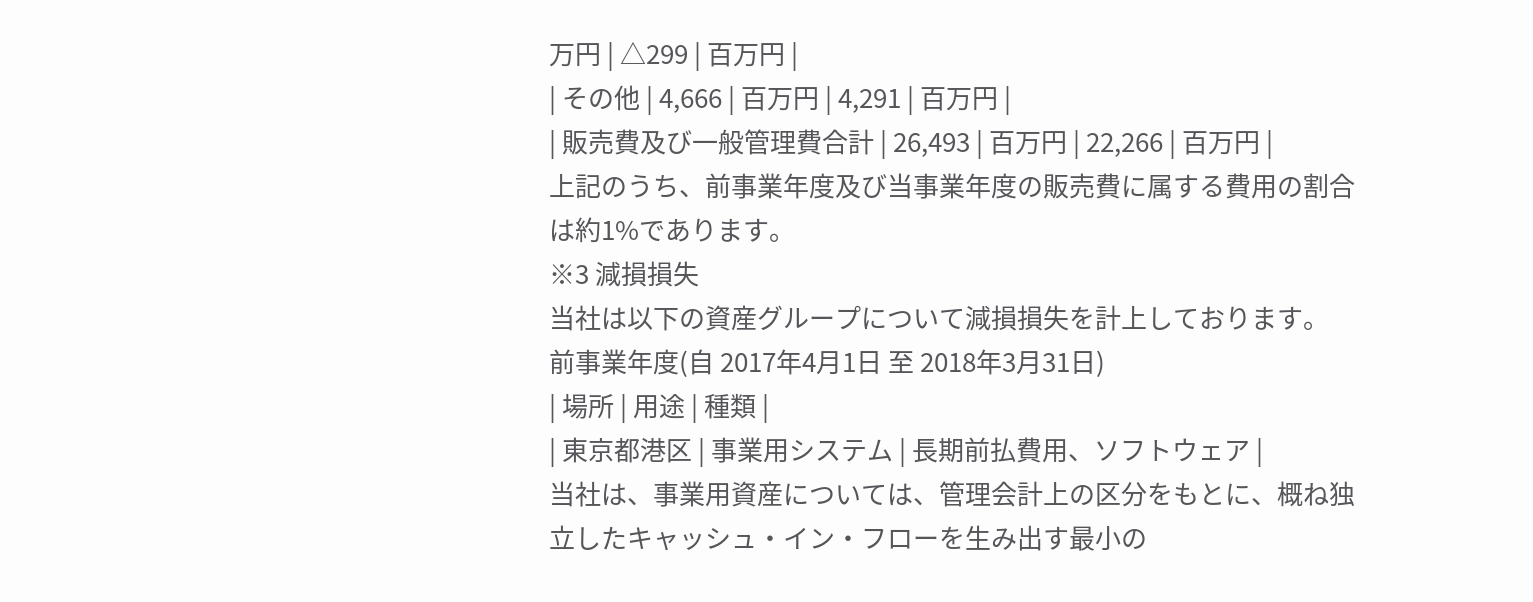万円 | △299 | 百万円 |
| その他 | 4,666 | 百万円 | 4,291 | 百万円 |
| 販売費及び一般管理費合計 | 26,493 | 百万円 | 22,266 | 百万円 |
上記のうち、前事業年度及び当事業年度の販売費に属する費用の割合は約1%であります。
※3 減損損失
当社は以下の資産グループについて減損損失を計上しております。
前事業年度(自 2017年4月1日 至 2018年3月31日)
| 場所 | 用途 | 種類 |
| 東京都港区 | 事業用システム | 長期前払費用、ソフトウェア |
当社は、事業用資産については、管理会計上の区分をもとに、概ね独立したキャッシュ・イン・フローを生み出す最小の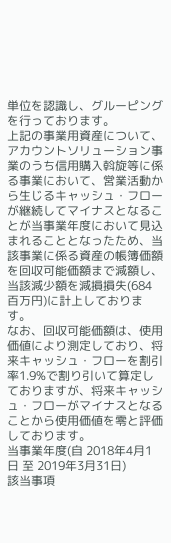単位を認識し、グルーピングを行っております。
上記の事業用資産について、アカウントソリューション事業のうち信用購入斡旋等に係る事業において、営業活動から生じるキャッシュ・フローが継続してマイナスとなることが当事業年度において見込まれることとなったため、当該事業に係る資産の帳簿価額を回収可能価額まで減額し、当該減少額を減損損失(684百万円)に計上しております。
なお、回収可能価額は、使用価値により測定しており、将来キャッシュ・フローを割引率1.9%で割り引いて算定しておりますが、将来キャッシュ・フローがマイナスとなることから使用価値を零と評価しております。
当事業年度(自 2018年4月1日 至 2019年3月31日)
該当事項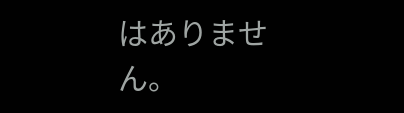はありません。